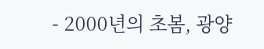- 2000년의 초봄, 광양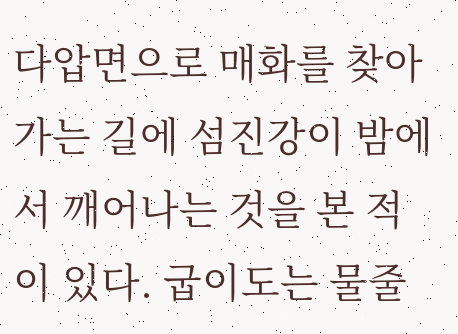다압면으로 매화를 찾아 가는 길에 섬진강이 밤에서 깨어나는 것을 본 적이 있다. 굽이도는 물줄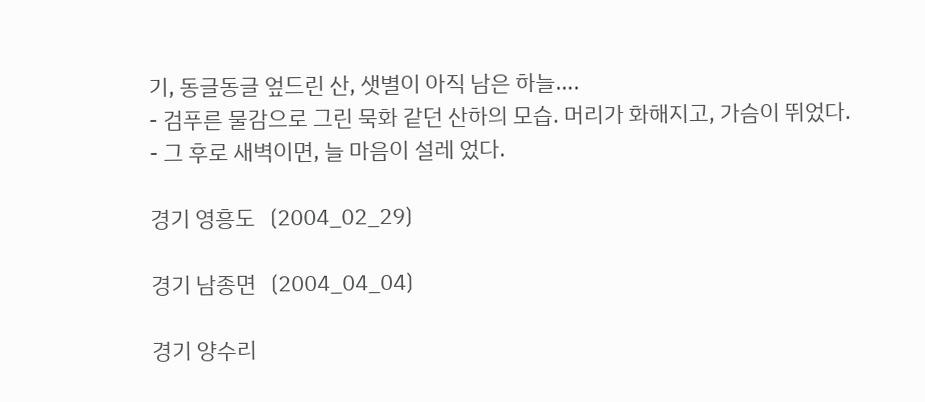기, 동글동글 엎드린 산, 샛별이 아직 남은 하늘….
- 검푸른 물감으로 그린 묵화 같던 산하의 모습. 머리가 화해지고, 가슴이 뛰었다.
- 그 후로 새벽이면, 늘 마음이 설레 었다.

경기 영흥도〔2004_02_29〕

경기 남종면〔2004_04_04〕

경기 양수리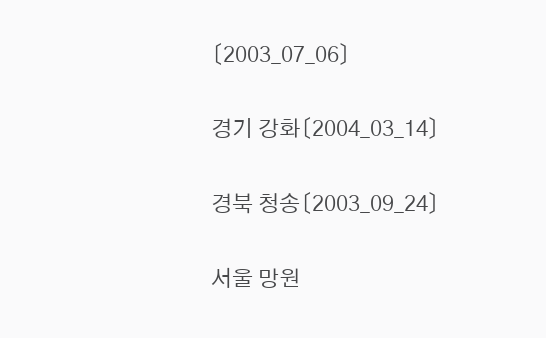〔2003_07_06〕

경기 강화〔2004_03_14〕

경북 청송〔2003_09_24〕

서울 망원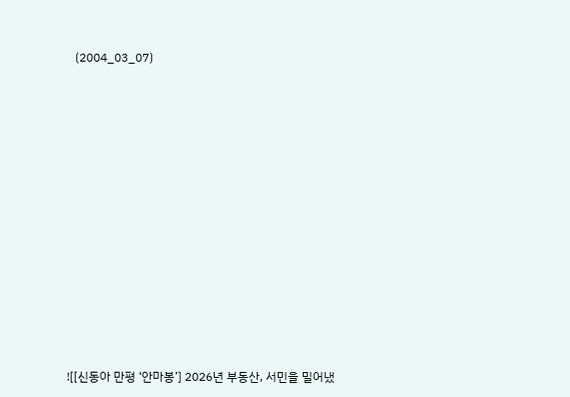〔2004_03_07〕
















![[신동아 만평 ‘안마봉’] 2026년 부동산, 서민을 밀어냈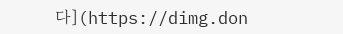다](https://dimg.don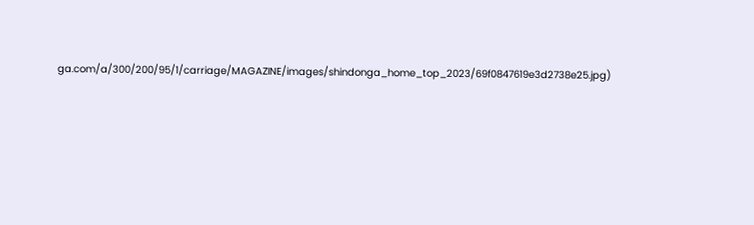ga.com/a/300/200/95/1/carriage/MAGAZINE/images/shindonga_home_top_2023/69f0847619e3d2738e25.jpg)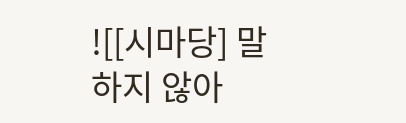![[시마당] 말하지 않아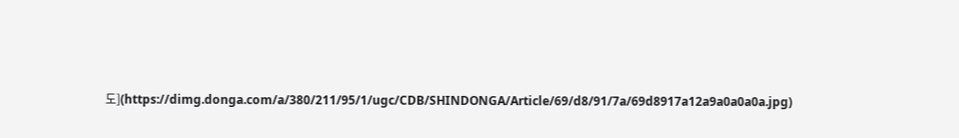도](https://dimg.donga.com/a/380/211/95/1/ugc/CDB/SHINDONGA/Article/69/d8/91/7a/69d8917a12a9a0a0a0a.jpg)